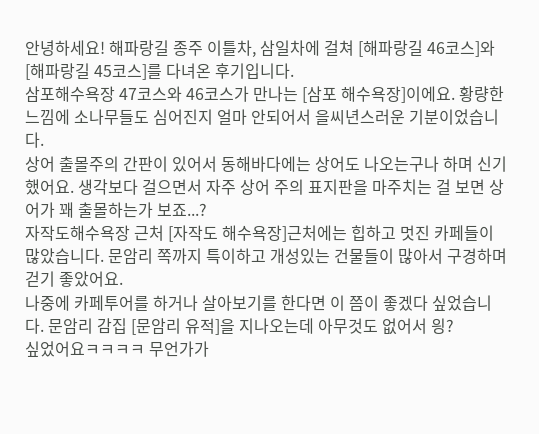안녕하세요! 해파랑길 종주 이틀차, 삼일차에 걸쳐 [해파랑길 46코스]와 [해파랑길 45코스]를 다녀온 후기입니다.
삼포해수욕장 47코스와 46코스가 만나는 [삼포 해수욕장]이에요. 황량한 느낌에 소나무들도 심어진지 얼마 안되어서 을씨년스러운 기분이었습니다.
상어 출몰주의 간판이 있어서 동해바다에는 상어도 나오는구나 하며 신기했어요. 생각보다 걸으면서 자주 상어 주의 표지판을 마주치는 걸 보면 상어가 꽤 출몰하는가 보죠...?
자작도해수욕장 근처 [자작도 해수욕장]근처에는 힙하고 멋진 카페들이 많았습니다. 문암리 쪽까지 특이하고 개성있는 건물들이 많아서 구경하며 걷기 좋았어요.
나중에 카페투어를 하거나 살아보기를 한다면 이 쯤이 좋겠다 싶었습니다. 문암리 감집 [문암리 유적]을 지나오는데 아무것도 없어서 읭?
싶었어요ㅋㅋㅋㅋ 무언가가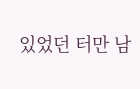있었던 터만 남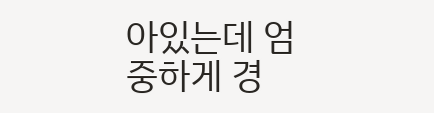아있는데 엄중하게 경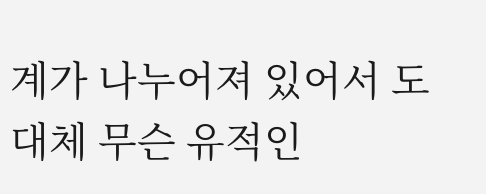계가 나누어져 있어서 도대체 무슨 유적인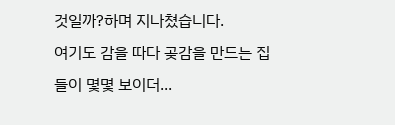것일까?하며 지나쳤습니다.
여기도 감을 따다 곶감을 만드는 집들이 몇몇 보이더...